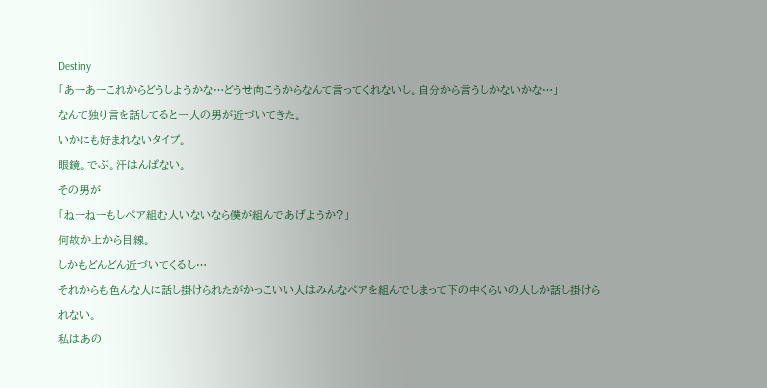Destiny
「あーあーこれからどうしようかな…どうせ向こうからなんて言ってくれないし。自分から言うしかないかな…」
なんて独り言を話してると一人の男が近づいてきた。
いかにも好まれないタイプ。
眼鏡。でぶ。汗はんぱない。
その男が
「ねーねーもしペア組む人いないなら僕が組んであげようか?」
何故か上から目線。
しかもどんどん近づいてくるし…
それからも色んな人に話し掛けられたがかっこいい人はみんなペアを組んでしまって下の中くらいの人しか話し掛けられない。
私はあの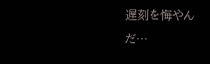遅刻を悔やんだ…